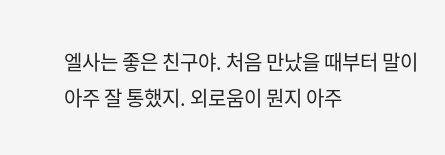엘사는 좋은 친구야. 처음 만났을 때부터 말이 아주 잘 통했지. 외로움이 뭔지 아주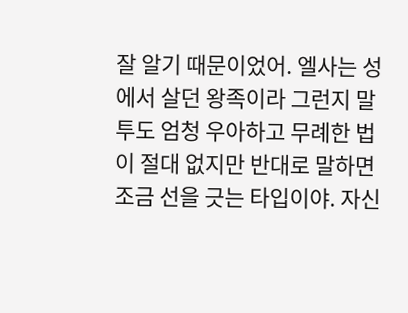잘 알기 때문이었어. 엘사는 성에서 살던 왕족이라 그런지 말투도 엄청 우아하고 무례한 법이 절대 없지만 반대로 말하면 조금 선을 긋는 타입이야. 자신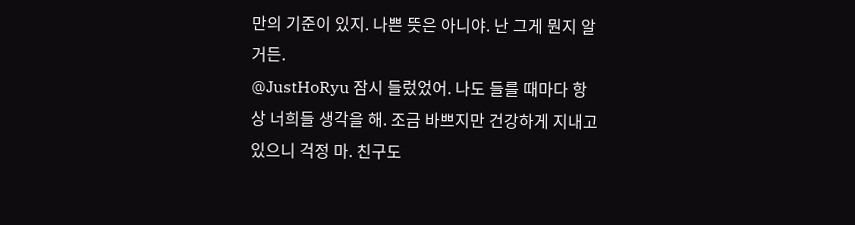만의 기준이 있지. 나쁜 뜻은 아니야. 난 그게 뭔지 알거든.
@JustHoRyu 잠시 들렀었어. 나도 들를 때마다 항상 너희들 생각을 해. 조금 바쁘지만 건강하게 지내고 있으니 걱정 마. 친구도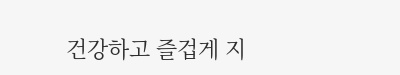건강하고 즐겁게 지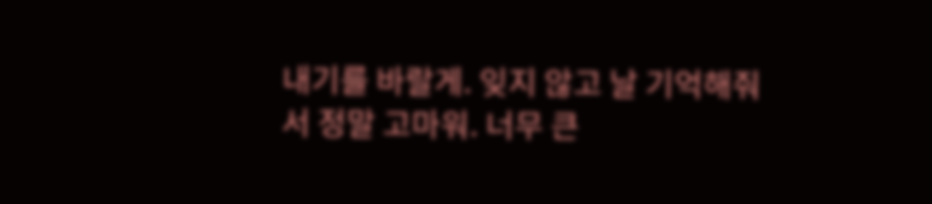내기를 바랄게. 잊지 않고 날 기억해줘서 정말 고마워. 너무 큰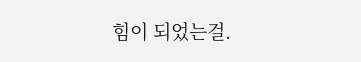힘이 되었는걸.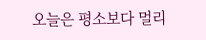오늘은 평소보다 멀리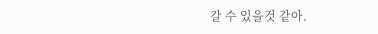갈 수 있을것 같아.